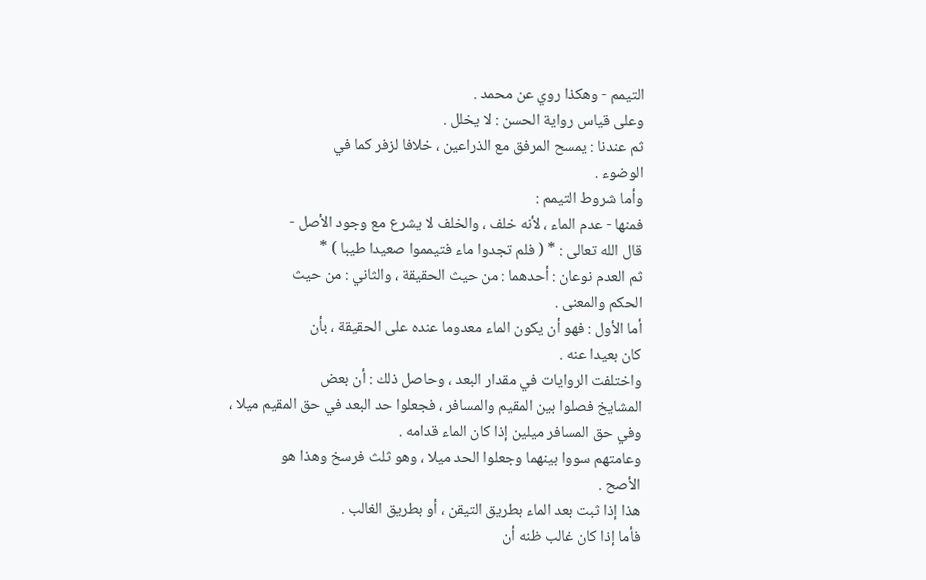التيمم - وهكذا روي عن محمد .
وعلى قياس رواية الحسن : لا يخلل .
ثم عندنا : يمسح المرفق مع الذراعين ، خلافا لزفر كما في
الوضوء .
وأما شروط التيمم :
فمنها - عدم الماء ، لأنه خلف ، والخلف لا يشرع مع وجود الأصل -
قال الله تعالى : * ( فلم تجدوا ماء فتيمموا صعيدا طيبا ) *
ثم العدم نوعان : أحدهما : من حيث الحقيقة ، والثاني : من حيث
الحكم والمعنى .
أما الأول : فهو أن يكون الماء معدوما عنده على الحقيقة ، بأن
كان بعيدا عنه .
واختلفت الروايات في مقدار البعد ، وحاصل ذلك : أن بعض
المشايخ فصلوا بين المقيم والمسافر ، فجعلوا حد البعد في حق المقيم ميلا ،
وفي حق المسافر ميلين إذا كان الماء قدامه .
وعامتهم سووا بينهما وجعلوا الحد ميلا ، وهو ثلث فرسخ وهذا هو
الأصح .
هذا إذا ثبت بعد الماء بطريق التيقن ، أو بطريق الغالب .
فأما إذا كان غالب ظنه أن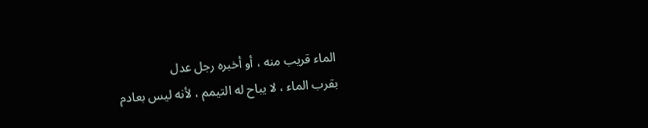الماء قريب منه ، أو أخبره رجل عدل
بقرب الماء ، لا يباح له التيمم ، لأنه ليس بعادم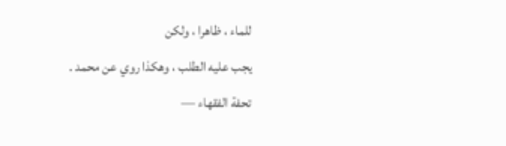للماء ، ظاهرا ، ولكن
يجب عليه الطلب ، وهكذا روي عن محمد .
تحفة الفقهاء —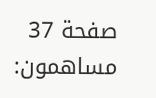صفحة 37
مساهمون: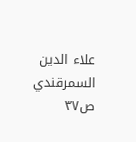علاء الدين السمرقندي
ص٣٧